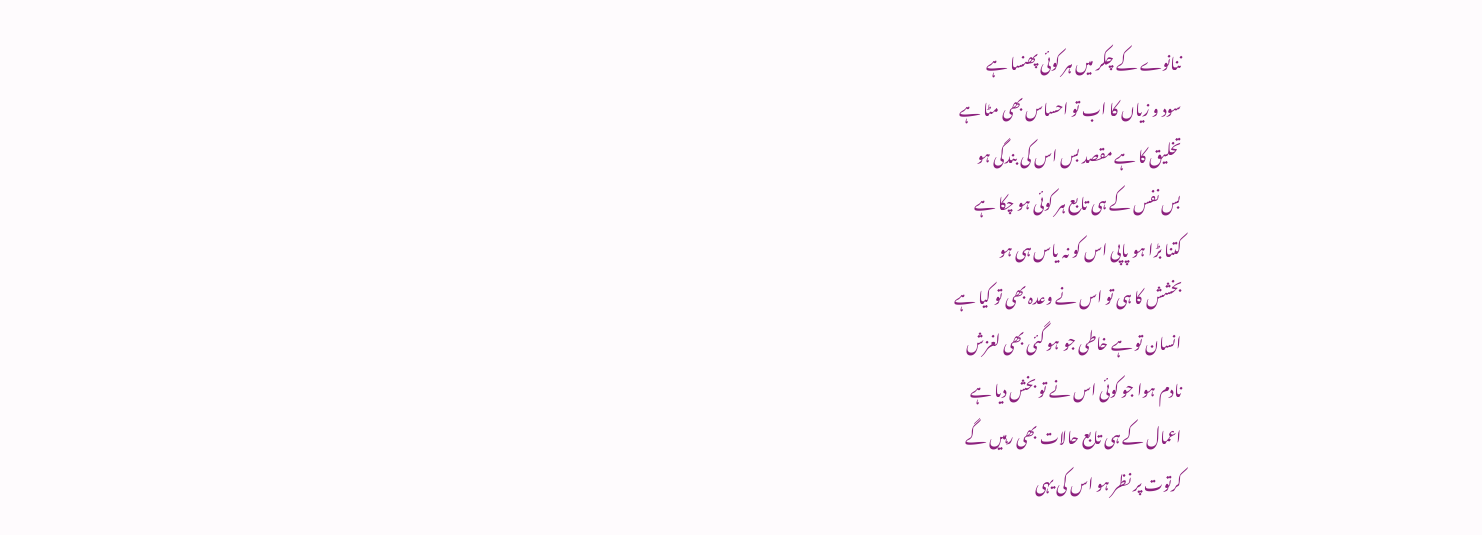ننانوے کے چکر میں ہر کوئی پھنسا ہے
سود و زیاں کا اب تو احساس بھی مٹا ہے
تخلیق کا ہے مقصد بس اس کی بندگی ہو
بس نفس کے ہی تابع ہر کوئی ہو چکا ہے
کتنا بڑا ہو پاپی اس کو نہ یاس ہی ہو
بخشش کا ہی تو اس نے وعدہ بھی تو کیا ہے
انسان تو ہے خاطی جو ہو گئی بھی لغزش
نادم ہوا جو کوئی اس نے تو بخش دیا ہے
اعمال کے ہی تابع حالات بھی رہیں گے
کرتوت پر نظر ہو اس کی یہی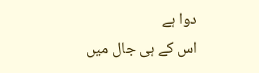دوا ہے
اس کے ہی جال میں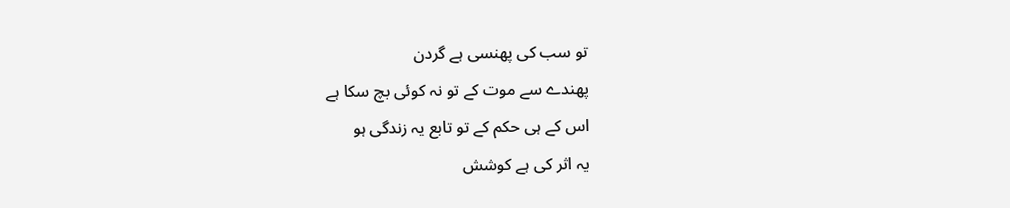تو سب کی پھنسی ہے گردن
پھندے سے موت کے تو نہ کوئی بچ سکا ہے
اس کے ہی حکم کے تو تابع یہ زندگی ہو
یہ اثر کی ہے کوشش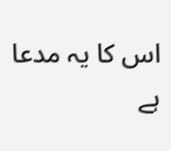اس کا یہ مدعا ہے